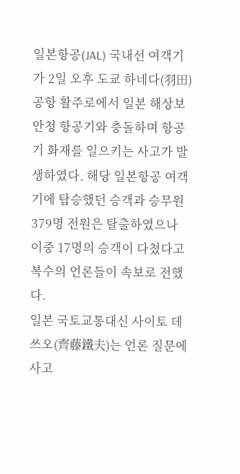일본항공(JAL) 국내선 여객기가 2일 오후 도쿄 하네다(羽田)공항 활주로에서 일본 해상보안청 항공기와 충돌하며 항공기 화재를 일으키는 사고가 발생하였다. 해당 일본항공 여객기에 탑승했던 승객과 승무원 379명 전원은 탈출하였으나 이중 17명의 승객이 다쳤다고 복수의 언론들이 속보로 전했다.
일본 국토교통대신 사이토 데쓰오(齊藤鐵夫)는 언론 질문에 사고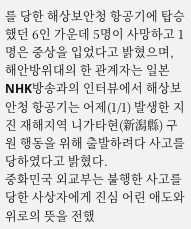를 당한 해상보안청 항공기에 탑승했던 6인 가운데 5명이 사망하고 1명은 중상을 입었다고 밝혔으며, 해안방위대의 한 관계자는 일본 NHK방송과의 인터뷰에서 해상보안청 항공기는 어제(1/1) 발생한 지진 재해지역 니가타현(新潟縣) 구원 행동을 위해 출발하려다 사고를 당하였다고 밝혔다.
중화민국 외교부는 불행한 사고를 당한 사상자에게 진심 어린 애도와 위로의 뜻을 전했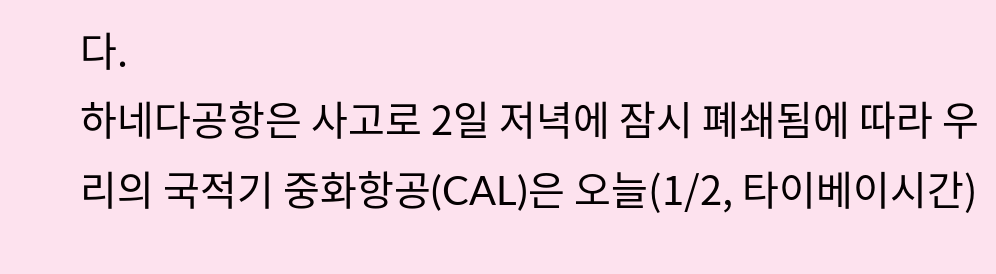다.
하네다공항은 사고로 2일 저녁에 잠시 폐쇄됨에 따라 우리의 국적기 중화항공(CAL)은 오늘(1/2, 타이베이시간)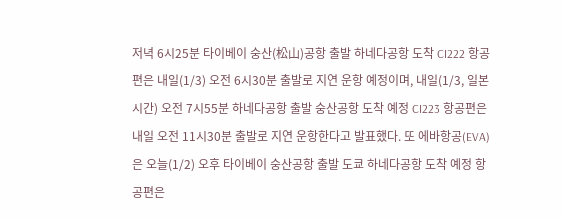저녁 6시25분 타이베이 숭산(松山)공항 출발 하네다공항 도착 CI222 항공편은 내일(1/3) 오전 6시30분 출발로 지연 운항 예정이며, 내일(1/3, 일본시간) 오전 7시55분 하네다공항 출발 숭산공항 도착 예정 CI223 항공편은 내일 오전 11시30분 출발로 지연 운항한다고 발표했다. 또 에바항공(EVA)은 오늘(1/2) 오후 타이베이 숭산공항 출발 도쿄 하네다공항 도착 예정 항공편은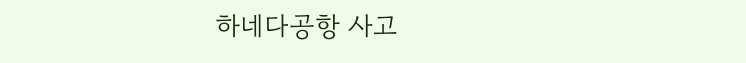하네다공항 사고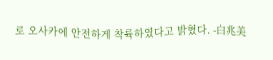로 오사카에 안전하게 착륙하였다고 밝혔다. -白兆美